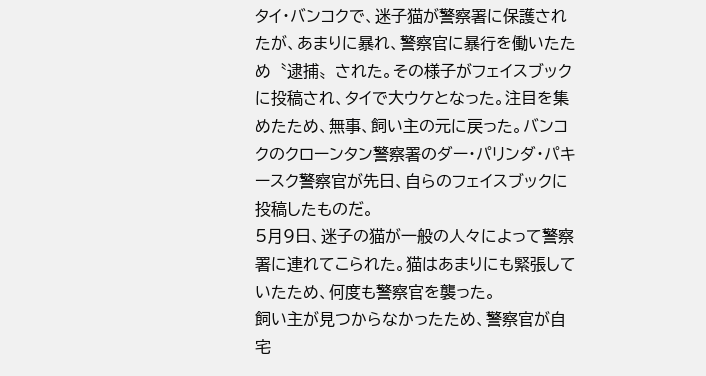タイ・バンコクで、迷子猫が警察署に保護されたが、あまりに暴れ、警察官に暴行を働いたため〝逮捕〟された。その様子がフェイスブックに投稿され、タイで大ウケとなった。注目を集めたため、無事、飼い主の元に戻った。バンコクのクローンタン警察署のダー・パリンダ・パキースク警察官が先日、自らのフェイスブックに投稿したものだ。
5月9日、迷子の猫が一般の人々によって警察署に連れてこられた。猫はあまりにも緊張していたため、何度も警察官を襲った。
飼い主が見つからなかったため、警察官が自宅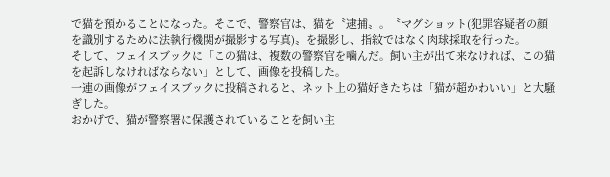で猫を預かることになった。そこで、警察官は、猫を〝逮捕〟。〝マグショット(犯罪容疑者の顔を識別するために法執行機関が撮影する写真)〟を撮影し、指紋ではなく肉球採取を行った。
そして、フェイスブックに「この猫は、複数の警察官を噛んだ。飼い主が出て来なければ、この猫を起訴しなければならない」として、画像を投稿した。
一連の画像がフェイスブックに投稿されると、ネット上の猫好きたちは「猫が超かわいい」と大騒ぎした。
おかげで、猫が警察署に保護されていることを飼い主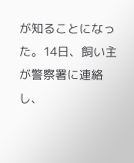が知ることになった。14日、飼い主が警察署に連絡し、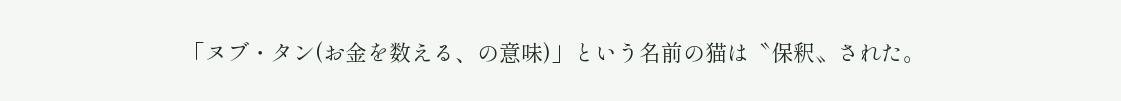「ヌブ・タン(お金を数える、の意味)」という名前の猫は〝保釈〟された。